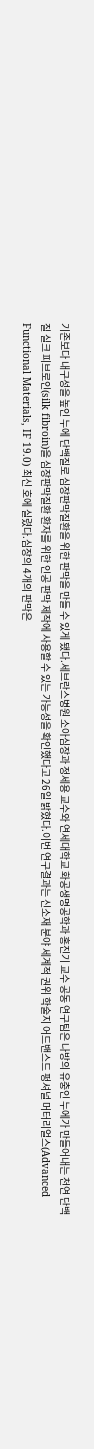기존보다 내구성을 높인 누에 단백질로 심장판막질환을 위한 판막을 만들 수 있게 됐다.세브란스병원 소아심장과 정세용 교수와 연세대학교 화공생명공학과 홍진기 교수 공동 연구팀은 나방의 유충인 누에가 만들어내는 천연 단백질 실크 피브로인(silk fibroin)을 심장판막질환 환자를 위한 인공 판막 제작에 사용할 수 있는 가능성을 확인했다고 26일 밝혔다.이번 연구결과는 신소재 분야 세계적 권위 학술지 어드밴스드 펑셔널 머터리얼스(Advanced Functional Materials, IF 19.0) 최신 호에 실렸다.심장의 4개의 판막은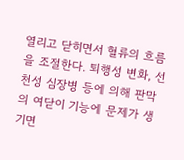열리고 닫히면서 혈류의 흐름을 조절한다. 퇴행성 변화, 선천성 심장병 등에 의해 판막의 여닫이 기능에 문제가 생기면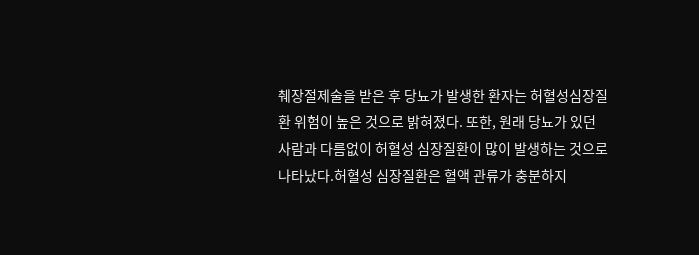췌장절제술을 받은 후 당뇨가 발생한 환자는 허혈성심장질환 위험이 높은 것으로 밝혀졌다. 또한, 원래 당뇨가 있던 사람과 다름없이 허혈성 심장질환이 많이 발생하는 것으로 나타났다.허혈성 심장질환은 혈액 관류가 충분하지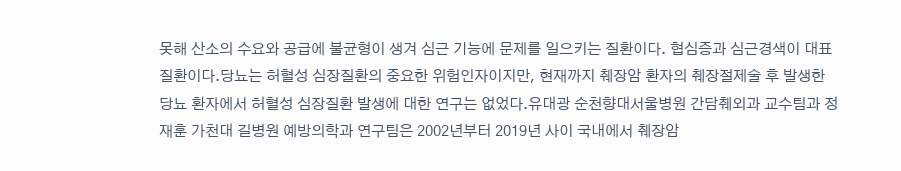못해 산소의 수요와 공급에 불균형이 생겨 심근 기능에 문제를 일으키는 질환이다. 협심증과 심근경색이 대표 질환이다.당뇨는 허혈성 심장질환의 중요한 위험인자이지만, 현재까지 췌장암 환자의 췌장절제술 후 발생한 당뇨 환자에서 허혈성 심장질환 발생에 대한 연구는 없었다.유대광 순천향대서울병원 간담췌외과 교수팀과 정재훈 가천대 길병원 예방의학과 연구팀은 2002년부터 2019년 사이 국내에서 췌장암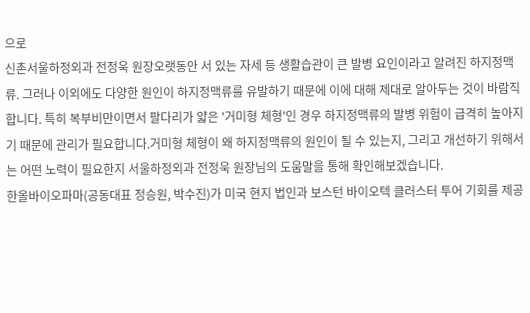으로
신촌서울하정외과 전정욱 원장오랫동안 서 있는 자세 등 생활습관이 큰 발병 요인이라고 알려진 하지정맥류. 그러나 이외에도 다양한 원인이 하지정맥류를 유발하기 때문에 이에 대해 제대로 알아두는 것이 바람직합니다. 특히 복부비만이면서 팔다리가 얇은 '거미형 체형'인 경우 하지정맥류의 발병 위험이 급격히 높아지기 때문에 관리가 필요합니다.거미형 체형이 왜 하지정맥류의 원인이 될 수 있는지, 그리고 개선하기 위해서는 어떤 노력이 필요한지 서울하정외과 전정욱 원장님의 도움말을 통해 확인해보겠습니다.
한올바이오파마(공동대표 정승원, 박수진)가 미국 현지 법인과 보스턴 바이오텍 클러스터 투어 기회를 제공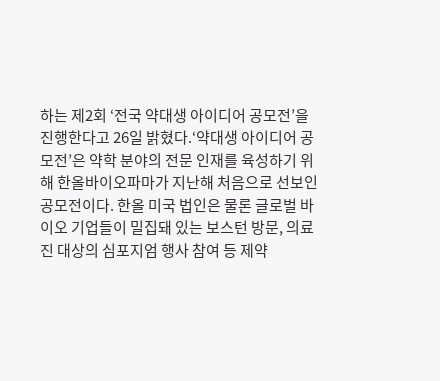하는 제2회 ‘전국 약대생 아이디어 공모전’을 진행한다고 26일 밝혔다.‘약대생 아이디어 공모전’은 약학 분야의 전문 인재를 육성하기 위해 한올바이오파마가 지난해 처음으로 선보인 공모전이다. 한올 미국 법인은 물론 글로벌 바이오 기업들이 밀집돼 있는 보스턴 방문, 의료진 대상의 심포지엄 행사 참여 등 제약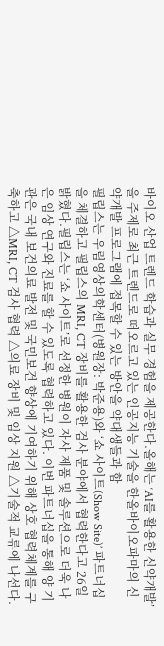바이오 산업 트렌드 학습과 실무 경험을 제공한다.올해는 ‘AI를 활용한 신약개발’을 주제로 최근 트렌드로 떠오르고 있는 인공지능 기술을 한올바이오파마의 신약개발 프로그램에 접목할 수 있는 방안을 약대생들과 함
필립스는 우림영상의학센터(병원장: 박준용)와 ‘쇼 사이트(Show Site)’ 파트너십을 체결하고 필립스의 MRI, CT 장비를 활용한 검사 분야에서 협력한다고 26일 밝혔다.필립스는 ‘쇼 사이트’로 선정한 병원이 자사 제품 및 솔루션으로 더욱 나은 임상 연구와 진료를 할 수 있도록 협력하고 있다. 이번 파트너십을 통해 양 기관은 국내 보건의료 발전 및 국민보건 향상에 기여하기 위해 상호 협력체계를 구축하고 △MRI, CT 검사 협력 △의료 장비 및 임상 지원 △기술적 교류에 나선다.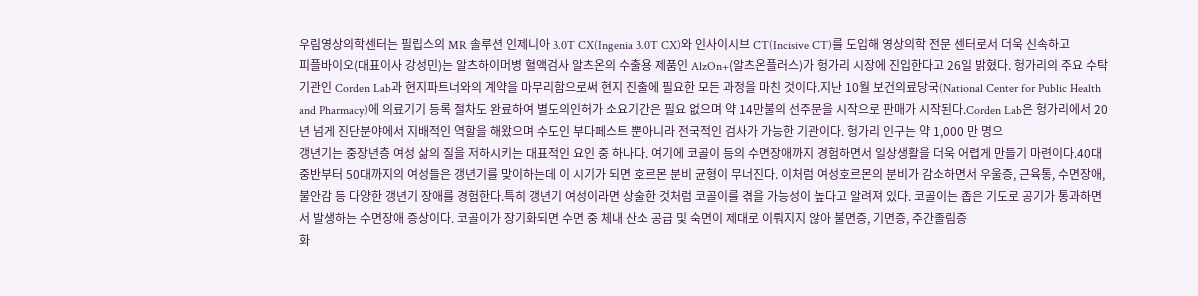우림영상의학센터는 필립스의 MR 솔루션 인제니아 3.0T CX(Ingenia 3.0T CX)와 인사이시브 CT(Incisive CT)를 도입해 영상의학 전문 센터로서 더욱 신속하고
피플바이오(대표이사 강성민)는 알츠하이머병 혈액검사 알츠온의 수출용 제품인 AlzOn+(알츠온플러스)가 헝가리 시장에 진입한다고 26일 밝혔다. 헝가리의 주요 수탁기관인 Corden Lab과 현지파트너와의 계약을 마무리함으로써 현지 진출에 필요한 모든 과정을 마친 것이다.지난 10월 보건의료당국(National Center for Public Health and Pharmacy)에 의료기기 등록 절차도 완료하여 별도의인허가 소요기간은 필요 없으며 약 14만불의 선주문을 시작으로 판매가 시작된다.Corden Lab은 헝가리에서 20년 넘게 진단분야에서 지배적인 역할을 해왔으며 수도인 부다페스트 뿐아니라 전국적인 검사가 가능한 기관이다. 헝가리 인구는 약 1,000 만 명으
갱년기는 중장년층 여성 삶의 질을 저하시키는 대표적인 요인 중 하나다. 여기에 코골이 등의 수면장애까지 경험하면서 일상생활을 더욱 어렵게 만들기 마련이다.40대 중반부터 50대까지의 여성들은 갱년기를 맞이하는데 이 시기가 되면 호르몬 분비 균형이 무너진다. 이처럼 여성호르몬의 분비가 감소하면서 우울증, 근육통, 수면장애, 불안감 등 다양한 갱년기 장애를 경험한다.특히 갱년기 여성이라면 상술한 것처럼 코골이를 겪을 가능성이 높다고 알려져 있다. 코골이는 좁은 기도로 공기가 통과하면서 발생하는 수면장애 증상이다. 코골이가 장기화되면 수면 중 체내 산소 공급 및 숙면이 제대로 이뤄지지 않아 불면증, 기면증, 주간졸림증
화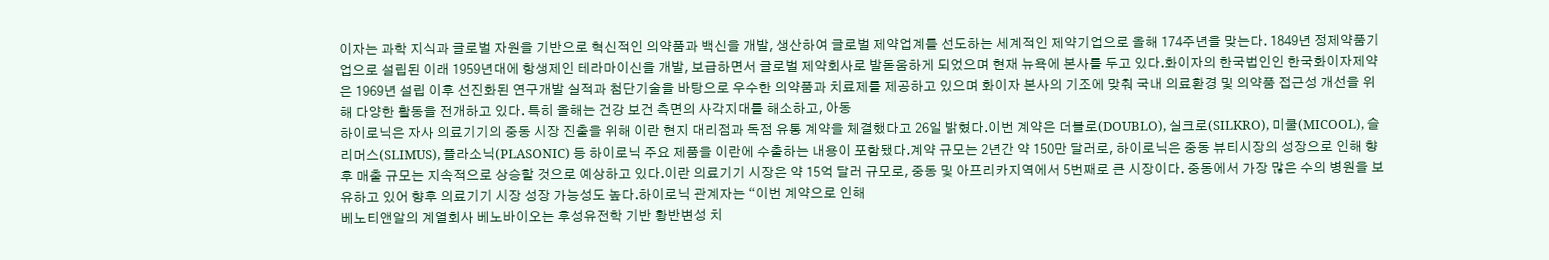이자는 과학 지식과 글로벌 자원을 기반으로 혁신적인 의약품과 백신을 개발, 생산하여 글로벌 제약업계를 선도하는 세계적인 제약기업으로 올해 174주년을 맞는다. 1849년 정제약품기업으로 설립된 이래 1959년대에 항생제인 테라마이신을 개발, 보급하면서 글로벌 제약회사로 발돋움하게 되었으며 현재 뉴욕에 본사를 두고 있다.화이자의 한국법인인 한국화이자제약은 1969년 설립 이후 선진화된 연구개발 실적과 첨단기술을 바탕으로 우수한 의약품과 치료제를 제공하고 있으며 화이자 본사의 기조에 맞춰 국내 의료환경 및 의약품 접근성 개선을 위해 다양한 활동을 전개하고 있다. 특히 올해는 건강 보건 측면의 사각지대를 해소하고, 아동
하이로닉은 자사 의료기기의 중동 시장 진출을 위해 이란 현지 대리점과 독점 유통 계약을 체결했다고 26일 밝혔다.이번 계약은 더블로(DOUBLO), 실크로(SILKRO), 미쿨(MICOOL), 슬리머스(SLIMUS), 플라소닉(PLASONIC) 등 하이로닉 주요 제품을 이란에 수출하는 내용이 포함됐다.계약 규모는 2년간 약 150만 달러로, 하이로닉은 중동 뷰티시장의 성장으로 인해 향후 매출 규모는 지속적으로 상승할 것으로 예상하고 있다.이란 의료기기 시장은 약 15억 달러 규모로, 중동 및 아프리카지역에서 5번째로 큰 시장이다. 중동에서 가장 많은 수의 병원을 보유하고 있어 향후 의료기기 시장 성장 가능성도 높다.하이로닉 관계자는 “이번 계약으로 인해
베노티앤알의 계열회사 베노바이오는 후성유전학 기반 황반변성 치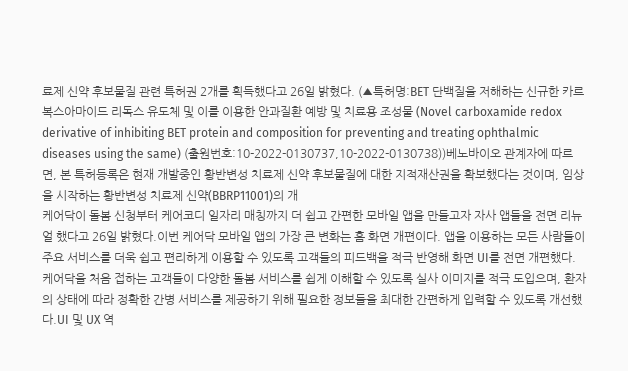료제 신약 후보물질 관련 특허권 2개를 획득했다고 26일 밝혔다. (▲특허명:BET 단백질을 저해하는 신규한 카르복스아마이드 리독스 유도체 및 이를 이용한 안과질환 예방 및 치료용 조성물 (Novel carboxamide redox derivative of inhibiting BET protein and composition for preventing and treating ophthalmic diseases using the same) (출원번호:10-2022-0130737,10-2022-0130738))베노바이오 관계자에 따르면, 본 특허등록은 현재 개발중인 황반변성 치료제 신약 후보물질에 대한 지적재산권을 확보했다는 것이며, 임상을 시작하는 황반변성 치료제 신약(BBRP11001)의 개
케어닥이 돌봄 신청부터 케어코디 일자리 매칭까지 더 쉽고 간편한 모바일 앱을 만들고자 자사 앱들을 전면 리뉴얼 했다고 26일 밝혔다.이번 케어닥 모바일 앱의 가장 큰 변화는 홈 화면 개편이다. 앱을 이용하는 모든 사람들이 주요 서비스를 더욱 쉽고 편리하게 이용할 수 있도록 고객들의 피드백을 적극 반영해 화면 UI를 전면 개편했다. 케어닥을 처음 접하는 고객들이 다양한 돌봄 서비스를 쉽게 이해할 수 있도록 실사 이미지를 적극 도입으며, 환자의 상태에 따라 정확한 간병 서비스를 제공하기 위해 필요한 정보들을 최대한 간편하게 입력할 수 있도록 개선했다.UI 및 UX 역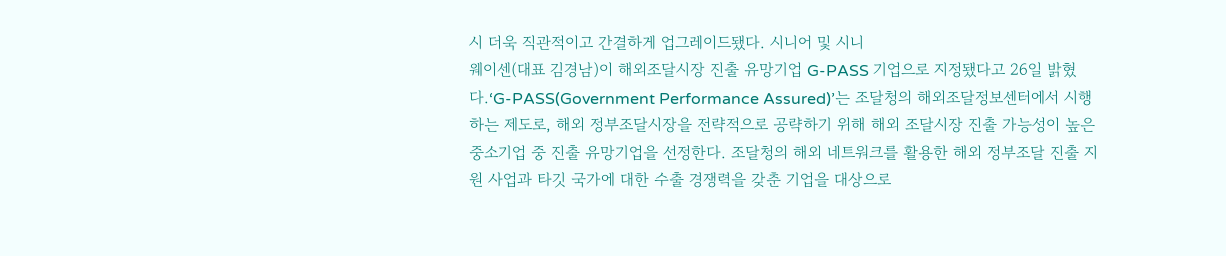시 더욱 직관적이고 간결하게 업그레이드됐다. 시니어 및 시니
웨이센(대표 김경남)이 해외조달시장 진출 유망기업 G-PASS 기업으로 지정됐다고 26일 밝혔다.‘G-PASS(Government Performance Assured)’는 조달청의 해외조달정보센터에서 시행하는 제도로, 해외 정부조달시장을 전략적으로 공략하기 위해 해외 조달시장 진출 가능성이 높은 중소기업 중 진출 유망기업을 선정한다. 조달청의 해외 네트워크를 활용한 해외 정부조달 진출 지원 사업과 타깃 국가에 대한 수출 경쟁력을 갖춘 기업을 대상으로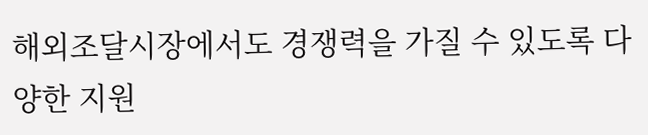해외조달시장에서도 경쟁력을 가질 수 있도록 다양한 지원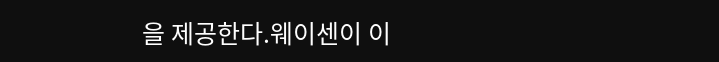을 제공한다.웨이센이 이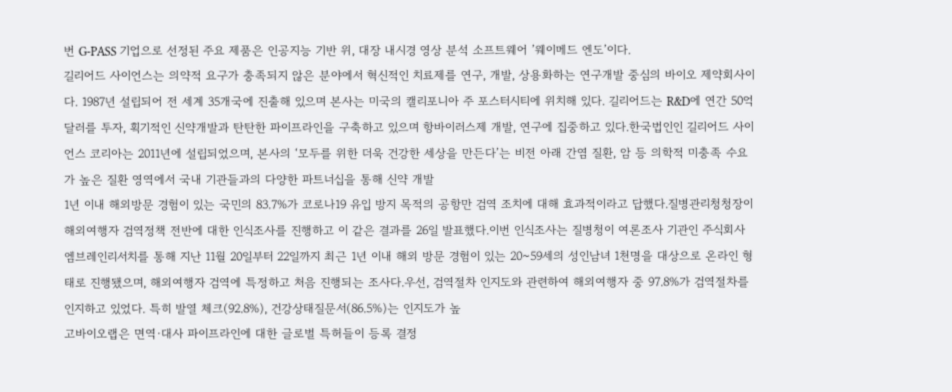번 G-PASS 기업으로 선정된 주요 제품은 인공지능 기반 위, 대장 내시경 영상 분석 소프트웨어 ’웨이메드 엔도’이다.
길리어드 사이언스는 의약적 요구가 충족되지 않은 분야에서 혁신적인 치료제를 연구, 개발, 상용화하는 연구개발 중심의 바이오 제약회사이다. 1987년 설립되어 전 세계 35개국에 진출해 있으며 본사는 미국의 캘리포니아 주 포스터시티에 위치해 있다. 길리어드는 R&D에 연간 50억 달러를 투자, 획기적인 신약개발과 탄탄한 파이프라인을 구축하고 있으며 항바이러스제 개발, 연구에 집중하고 있다.한국법인인 길리어드 사이언스 코리아는 2011년에 설립되었으며, 본사의 ‘모두를 위한 더욱 건강한 세상을 만든다’는 비전 아래 간염 질환, 암 등 의학적 미충족 수요가 높은 질환 영역에서 국내 기관들과의 다양한 파트너십을 통해 신약 개발
1년 이내 해외방문 경험이 있는 국민의 83.7%가 코로나19 유입 방지 목적의 공항만 검역 조치에 대해 효과적이라고 답했다.질병관리청청장이 해외여행자 검역정책 전반에 대한 인식조사를 진행하고 이 같은 결과를 26일 발표했다.이번 인식조사는 질병청이 여론조사 기관인 주식회사 엠브레인리서치를 통해 지난 11월 20일부터 22일까지 최근 1년 이내 해외 방문 경험이 있는 20~59세의 성인남녀 1천명을 대상으로 온라인 형태로 진행됐으며, 해외여행자 검역에 특정하고 처음 진행되는 조사다.우선, 검역절차 인지도와 관련하여 해외여행자 중 97.8%가 검역절차를 인지하고 있었다. 특히 발열 체크(92.8%), 건강상태질문서(86.5%)는 인지도가 높
고바이오랩은 면역·대사 파이프라인에 대한 글로벌 특허들이 등록 결정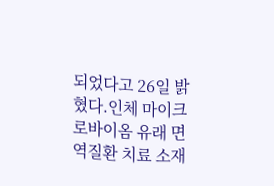되었다고 26일 밝혔다.인체 마이크로바이옴 유래 면역질환 치료 소재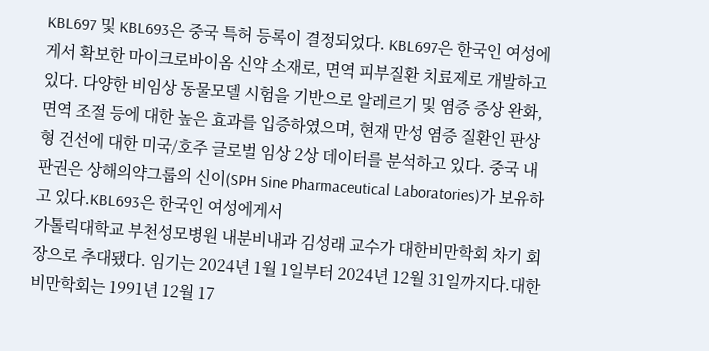KBL697 및 KBL693은 중국 특허 등록이 결정되었다. KBL697은 한국인 여성에게서 확보한 마이크로바이옴 신약 소재로, 면역 피부질환 치료제로 개발하고 있다. 다양한 비임상 동물모델 시험을 기반으로 알레르기 및 염증 증상 완화, 면역 조절 등에 대한 높은 효과를 입증하였으며, 현재 만성 염증 질환인 판상형 건선에 대한 미국/호주 글로벌 임상 2상 데이터를 분석하고 있다. 중국 내 판권은 상해의약그룹의 신이(SPH Sine Pharmaceutical Laboratories)가 보유하고 있다.KBL693은 한국인 여성에게서
가톨릭대학교 부천성모병원 내분비내과 김성래 교수가 대한비만학회 차기 회장으로 추대됐다. 임기는 2024년 1월 1일부터 2024년 12월 31일까지다.대한비만학회는 1991년 12월 17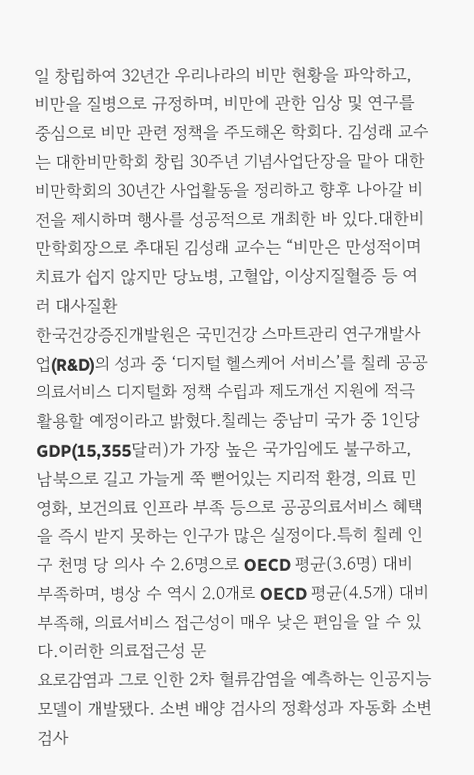일 창립하여 32년간 우리나라의 비만 현황을 파악하고, 비만을 질병으로 규정하며, 비만에 관한 임상 및 연구를 중심으로 비만 관련 정책을 주도해온 학회다. 김성래 교수는 대한비만학회 창립 30주년 기념사업단장을 맡아 대한비만학회의 30년간 사업활동을 정리하고 향후 나아갈 비전을 제시하며 행사를 성공적으로 개최한 바 있다.대한비만학회장으로 추대된 김성래 교수는 “비만은 만성적이며 치료가 쉽지 않지만 당뇨병, 고혈압, 이상지질혈증 등 여러 대사질환
한국건강증진개발원은 국민건강 스마트관리 연구개발사업(R&D)의 성과 중 ‘디지털 헬스케어 서비스’를 칠레 공공의료서비스 디지털화 정책 수립과 제도개선 지원에 적극 활용할 예정이라고 밝혔다.칠레는 중남미 국가 중 1인당 GDP(15,355달러)가 가장 높은 국가임에도 불구하고, 남북으로 길고 가늘게 쭉 뻗어있는 지리적 환경, 의료 민영화, 보건의료 인프라 부족 등으로 공공의료서비스 혜택을 즉시 받지 못하는 인구가 많은 실정이다.특히 칠레 인구 천명 당 의사 수 2.6명으로 OECD 평균(3.6명) 대비 부족하며, 병상 수 역시 2.0개로 OECD 평균(4.5개) 대비 부족해, 의료서비스 접근성이 매우 낮은 편임을 알 수 있다.이러한 의료접근성 문
요로감염과 그로 인한 2차 혈류감염을 예측하는 인공지능 모델이 개발됐다. 소변 배양 검사의 정확성과 자동화 소변검사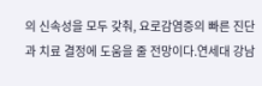의 신속성을 모두 갖춰, 요로감염증의 빠른 진단과 치료 결정에 도움을 줄 전망이다.연세대 강남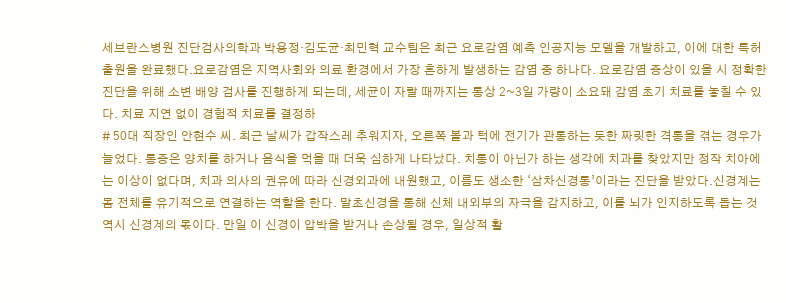세브란스병원 진단검사의학과 박용정·김도균·최민혁 교수팀은 최근 요로감염 예측 인공지능 모델을 개발하고, 이에 대한 특허 출원을 완료했다.요로감염은 지역사회와 의료 환경에서 가장 흔하게 발생하는 감염 중 하나다. 요로감염 증상이 있을 시 정확한 진단을 위해 소변 배양 검사를 진행하게 되는데, 세균이 자랄 때까지는 통상 2~3일 가량이 소요돼 감염 초기 치료를 놓칠 수 있다. 치료 지연 없이 경험적 치료를 결정하
# 50대 직장인 안현수 씨. 최근 날씨가 갑작스레 추워지자, 오른쪽 볼과 턱에 전기가 관통하는 듯한 짜릿한 격통을 겪는 경우가 늘었다. 통증은 양치를 하거나 음식을 먹을 때 더욱 심하게 나타났다. 치통이 아닌가 하는 생각에 치과를 찾았지만 정작 치아에는 이상이 없다며, 치과 의사의 권유에 따라 신경외과에 내원했고, 이름도 생소한 ‘삼차신경통’이라는 진단을 받았다.신경계는 몸 전체를 유기적으로 연결하는 역할을 한다. 말초신경을 통해 신체 내외부의 자극을 감지하고, 이를 뇌가 인지하도록 돕는 것 역시 신경계의 몫이다. 만일 이 신경이 압박을 받거나 손상될 경우, 일상적 활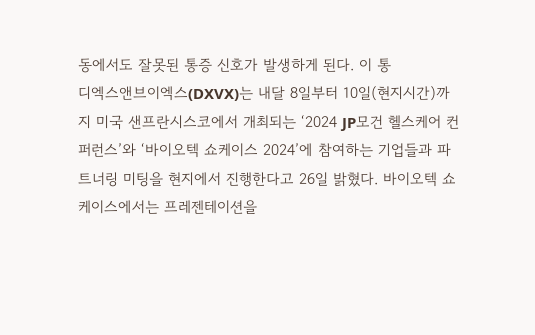동에서도 잘못된 통증 신호가 발생하게 된다. 이 통
디엑스앤브이엑스(DXVX)는 내달 8일부터 10일(현지시간)까지 미국 샌프란시스코에서 개최되는 ‘2024 JP모건 헬스케어 컨퍼런스’와 ‘바이오텍 쇼케이스 2024’에 참여하는 기업들과 파트너링 미팅을 현지에서 진행한다고 26일 밝혔다. 바이오텍 쇼케이스에서는 프레젠테이션을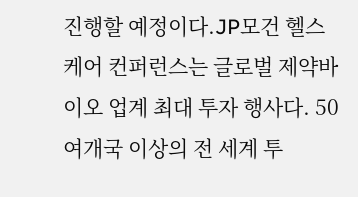진행할 예정이다.JP모건 헬스케어 컨퍼런스는 글로벌 제약바이오 업계 최대 투자 행사다. 50여개국 이상의 전 세계 투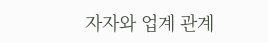자자와 업계 관계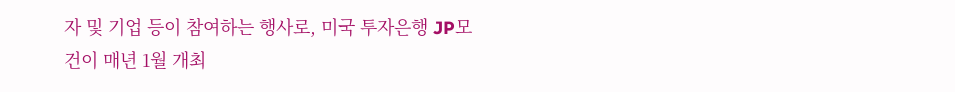자 및 기업 등이 참여하는 행사로, 미국 투자은행 JP모건이 매년 1월 개최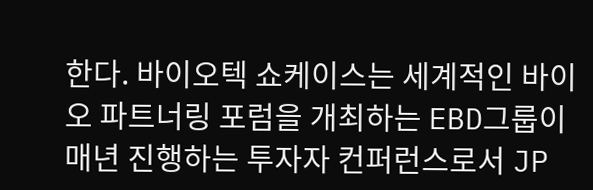한다. 바이오텍 쇼케이스는 세계적인 바이오 파트너링 포럼을 개최하는 EBD그룹이 매년 진행하는 투자자 컨퍼런스로서 JP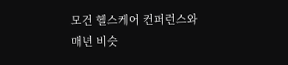모건 헬스케어 컨퍼런스와 매년 비슷